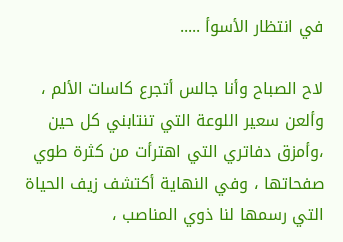في انتظار الأسوأ .....

لاح الصباح وأنا جالس أتجرع كاسات الألم ، وألعن سعير اللوعة التي تنتابني كل حين ،وأمزق دفاتري التي اهترأت من كثرة طوي صفحاتها ، وفي النهاية أكتشف زيف الحياة التي رسمها لنا ذوي المناصب ،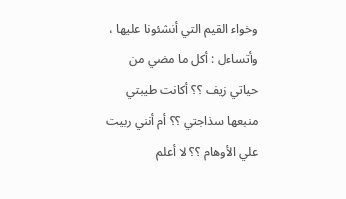وخواء القيم التي أنشئونا عليها ، وأتساءل : أكل ما مضي من حياتي زيف ؟؟ أكانت طيبتي منبعها سذاجتي ؟؟ أم أنني ربيت علي الأوهام ؟؟ لا أعلم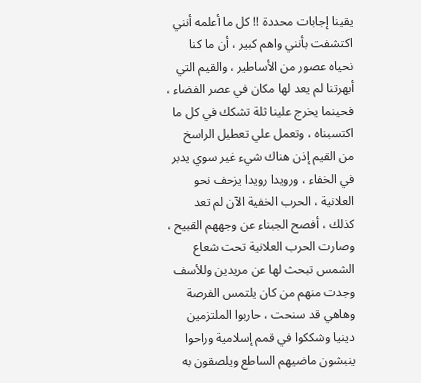يقينا إجابات محددة !! كل ما أعلمه أنني اكتشفت بأنني واهم كبير ، أن ما كنا نحياه عصور من الأساطير ، والقيم التي أبهرتنا لم يعد لها مكان في عصر الفضاء ، فحينما يخرج علينا ثلة تشكك في كل ما اكتسبناه ، وتعمل علي تعطيل الراسخ من القيم إذن هناك شيء غير سوي يدبر في الخفاء ، ورويدا رويدا يزحف نحو العلانية ، الحرب الخفية الآن لم تعد كذلك ، أفصح الجبناء عن وجههم القبيح ، وصارت الحرب العلانية تحت شعاع الشمس تبحث لها عن مريدين وللأسف وجدت منهم من كان يلتمس الفرصة وهاهي قد سنحت ، حاربوا الملتزمين دينيا وشككوا في قمم إسلامية وراحوا ينبشون ماضيهم الساطع ويلصقون به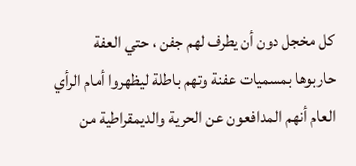كل مخجل دون أن يطرف لهم جفن ، حتي العفة حاربوها بمسميات عفنة وتهم باطلة ليظهروا أمام الرأي العام أنهم المدافعون عن الحرية والديمقراطية من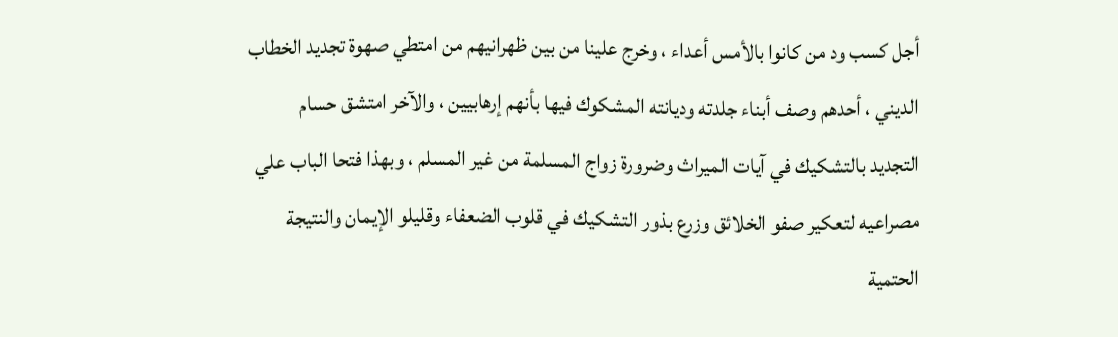أجل كسب ود من كانوا بالأمس أعداء ، وخرج علينا من بين ظهرانيهم من امتطي صهوة تجديد الخطاب الديني ، أحدهم وصف أبناء جلدته وديانته المشكوك فيها بأنهم إرهابيين ، والآخر امتشق حسام التجديد بالتشكيك في آيات الميراث وضرورة زواج المسلمة من غير المسلم ، وبهذا فتحا الباب علي مصراعيه لتعكير صفو الخلائق وزرع بذور التشكيك في قلوب الضعفاء وقليلو الإيمان والنتيجة الحتمية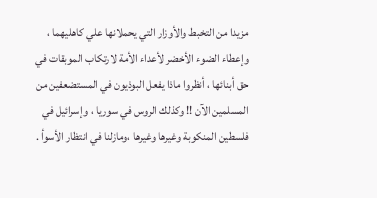مزيدا من التخبط والأوزار التي يحملانها علي كاهليهما ، وإعطاء الضوء الأخضر لأعداء الأمة لارتكاب الموبقات في حق أبنائها ، أنظروا ماذا يفعل البوذيون في المستضعفين من المسلمين الآن !! وكذلك الروس في سوريا ، وإسرائيل في فلسطين المنكوبة وغيرها وغيرها ،ومازلنا في انتظار الأسوأ .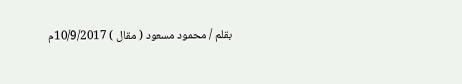بقلم / محمود مسعود ( مقال ) 10/9/2017م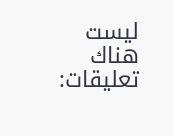ليست هناك تعليقات: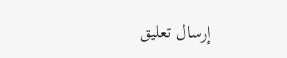إرسال تعليق